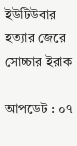ইউটিউবার হত্যার জেরে সোচ্চার ইরাক

আপডেট : ০৭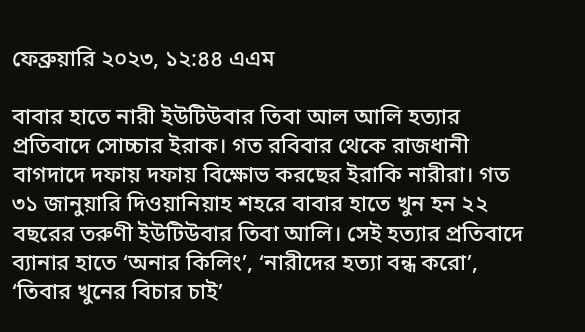ফেব্রুয়ারি ২০২৩, ১২:৪৪ এএম

বাবার হাতে নারী ইউটিউবার তিবা আল আলি হত্যার প্রতিবাদে সোচ্চার ইরাক। গত রবিবার থেকে রাজধানী বাগদাদে দফায় দফায় বিক্ষোভ করছের ইরাকি নারীরা। গত ৩১ জানুয়ারি দিওয়ানিয়াহ শহরে বাবার হাতে খুন হন ২২ বছরের তরুণী ইউটিউবার তিবা আলি। সেই হত্যার প্রতিবাদে ব্যানার হাতে ‘অনার কিলিং’, ‘নারীদের হত্যা বন্ধ করো’, ‘তিবার খুনের বিচার চাই’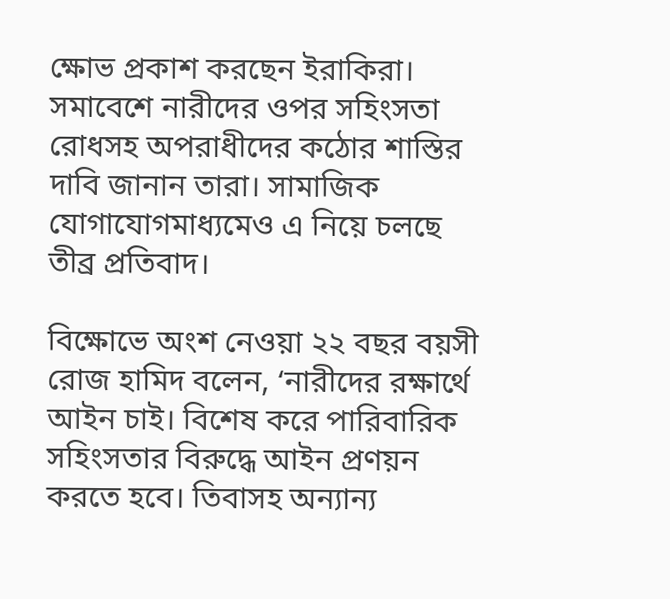ক্ষোভ প্রকাশ করছেন ইরাকিরা। সমাবেশে নারীদের ওপর সহিংসতা রোধসহ অপরাধীদের কঠোর শাস্তির দাবি জানান তারা। সামাজিক যোগাযোগমাধ্যমেও এ নিয়ে চলছে তীব্র প্রতিবাদ।

বিক্ষোভে অংশ নেওয়া ২২ বছর বয়সী রোজ হামিদ বলেন, ‘নারীদের রক্ষার্থে আইন চাই। বিশেষ করে পারিবারিক সহিংসতার বিরুদ্ধে আইন প্রণয়ন করতে হবে। তিবাসহ অন্যান্য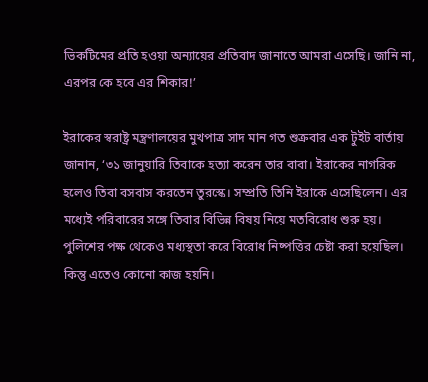ভিকটিমের প্রতি হওয়া অন্যায়ের প্রতিবাদ জানাতে আমরা এসেছি। জানি না, এরপর কে হবে এর শিকার!’

ইরাকের স্বরাষ্ট্র মন্ত্রণালয়ের মুখপাত্র সাদ মান গত শুক্রবার এক টুইট বার্তায় জানান, ‘৩১ জানুয়ারি তিবাকে হত্যা করেন তার বাবা। ইরাকের নাগরিক হলেও তিবা বসবাস করতেন তুরস্কে। সম্প্রতি তিনি ইরাকে এসেছিলেন। এর মধ্যেই পরিবারের সঙ্গে তিবার বিভিন্ন বিষয় নিয়ে মতবিরোধ শুরু হয়। পুলিশের পক্ষ থেকেও মধ্যস্থতা করে বিরোধ নিষ্পত্তির চেষ্টা করা হয়েছিল। কিন্তু এতেও কোনো কাজ হয়নি।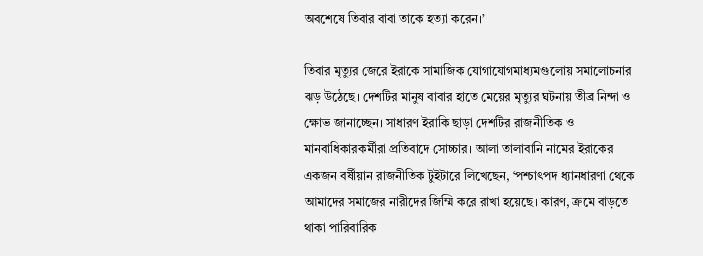অবশেষে তিবার বাবা তাকে হত্যা করেন।’

তিবার মৃত্যুর জেরে ইরাকে সামাজিক যোগাযোগমাধ্যমগুলোয় সমালোচনার ঝড় উঠেছে। দেশটির মানুষ বাবার হাতে মেয়ের মৃত্যুর ঘটনায় তীব্র নিন্দা ও ক্ষোভ জানাচ্ছেন। সাধারণ ইরাকি ছাড়া দেশটির রাজনীতিক ও মানবাধিকারকর্মীরা প্রতিবাদে সোচ্চার। আলা তালাবানি নামের ইরাকের একজন বর্ষীয়ান রাজনীতিক টুইটারে লিখেছেন, ‘পশ্চাৎপদ ধ্যানধারণা থেকে আমাদের সমাজের নারীদের জিম্মি করে রাখা হয়েছে। কারণ, ক্রমে বাড়তে থাকা পারিবারিক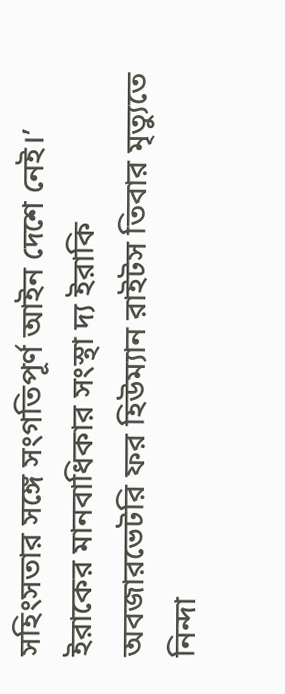সহিংসতার সঙ্গে সংগতিপূর্ণ আইন দেশে নেই।’ ইরাকের মানবাধিকার সংস্থা দ্য ইরাকি অবজারভেটরি ফর হিউম্যান রাইটস তিবার মৃত্যুতে নিন্দা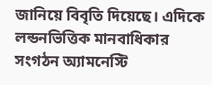জানিয়ে বিবৃতি দিয়েছে। এদিকে লন্ডনভিত্তিক মানবাধিকার সংগঠন অ্যামনেস্টি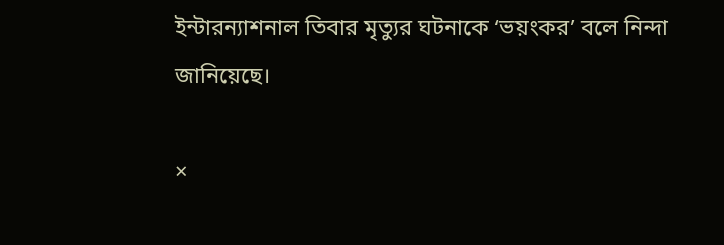ইন্টারন্যাশনাল তিবার মৃত্যুর ঘটনাকে ‘ভয়ংকর’ বলে নিন্দা জানিয়েছে।

×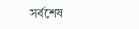সর্বশেষ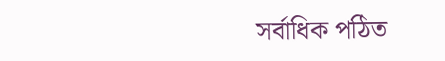সর্বাধিক পঠিত